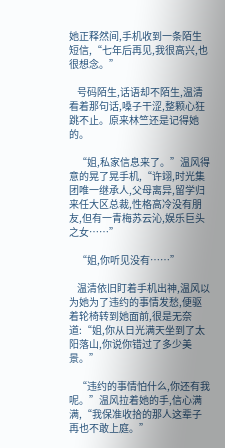她正释然间,手机收到一条陌生短信,“七年后再见,我很高兴,也很想念。”

    号码陌生,话语却不陌生,温清看着那句话,嗓子干涩,整颗心狂跳不止。原来林竺还是记得她的。

    “姐,私家信息来了。”温风得意的晃了晃手机,“许翊,时光集团唯一继承人,父母离异,留学归来任大区总裁,性格高冷没有朋友,但有一青梅苏云沁,娱乐巨头之女……”

    “姐,你听见没有……”

    温清依旧盯着手机出神,温风以为她为了违约的事情发愁,便驱着轮椅转到她面前,很是无奈道:“姐,你从日光满天坐到了太阳落山,你说你错过了多少美景。”

    “违约的事情怕什么,你还有我呢。”温风拉着她的手,信心满满,“我保准收拾的那人这辈子再也不敢上庭。”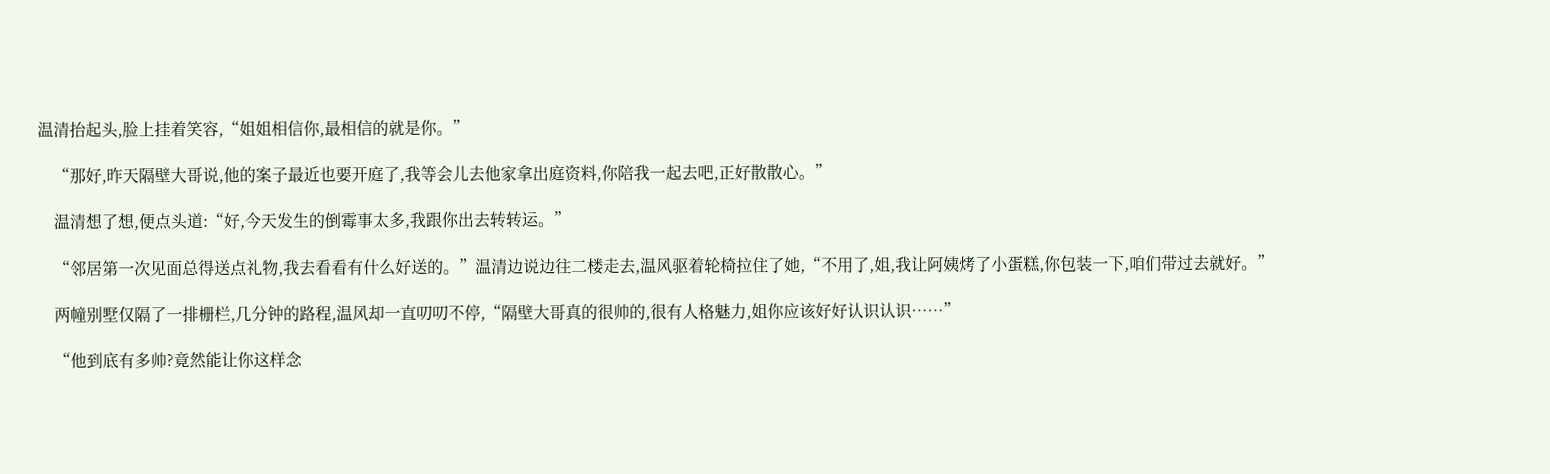温清抬起头,脸上挂着笑容,“姐姐相信你,最相信的就是你。”

    “那好,昨天隔壁大哥说,他的案子最近也要开庭了,我等会儿去他家拿出庭资料,你陪我一起去吧,正好散散心。”

    温清想了想,便点头道:“好,今天发生的倒霉事太多,我跟你出去转转运。”

    “邻居第一次见面总得送点礼物,我去看看有什么好送的。”温清边说边往二楼走去,温风驱着轮椅拉住了她,“不用了,姐,我让阿姨烤了小蛋糕,你包装一下,咱们带过去就好。”

    两幢别墅仅隔了一排栅栏,几分钟的路程,温风却一直叨叨不停,“隔壁大哥真的很帅的,很有人格魅力,姐你应该好好认识认识……”

    “他到底有多帅?竟然能让你这样念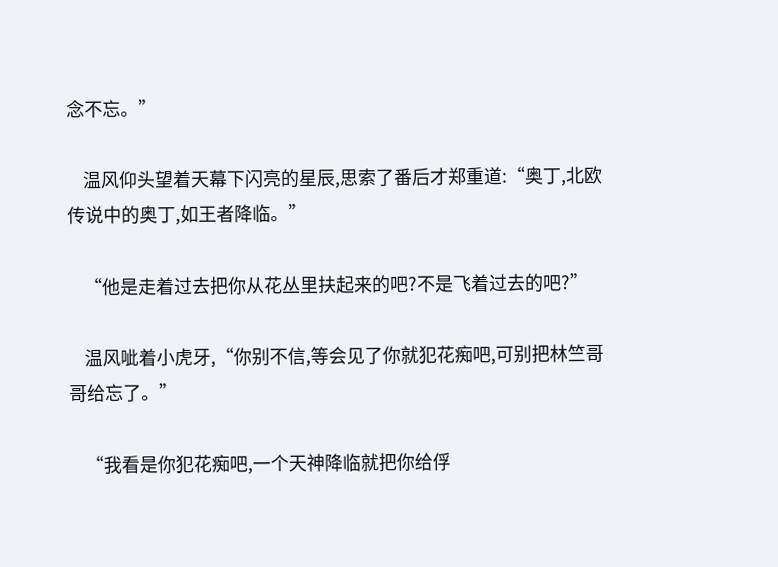念不忘。”

    温风仰头望着天幕下闪亮的星辰,思索了番后才郑重道:“奥丁,北欧传说中的奥丁,如王者降临。”

    “他是走着过去把你从花丛里扶起来的吧?不是飞着过去的吧?”

    温风呲着小虎牙,“你别不信,等会见了你就犯花痴吧,可别把林竺哥哥给忘了。”

    “我看是你犯花痴吧,一个天神降临就把你给俘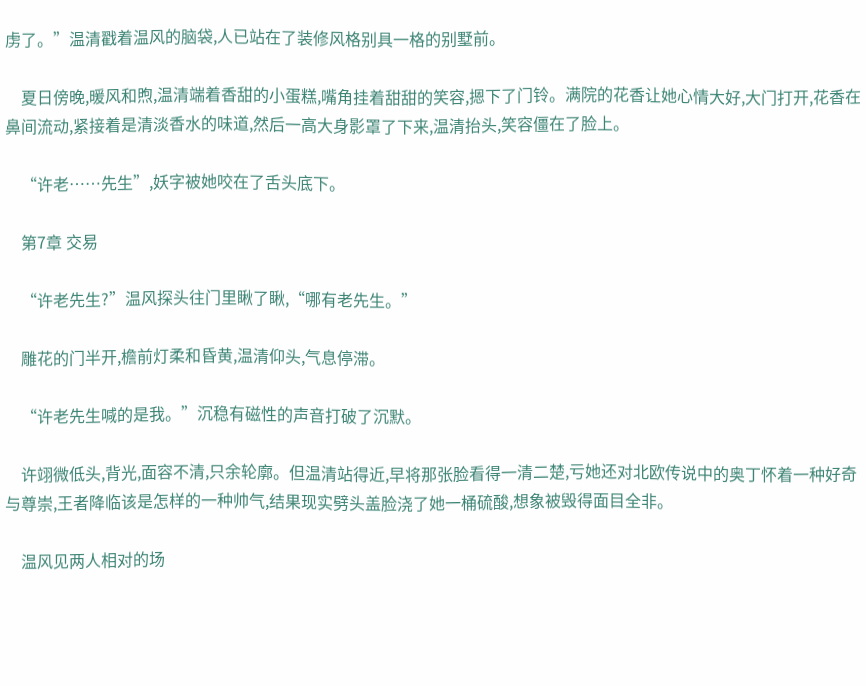虏了。”温清戳着温风的脑袋,人已站在了装修风格别具一格的别墅前。

    夏日傍晚,暖风和煦,温清端着香甜的小蛋糕,嘴角挂着甜甜的笑容,摁下了门铃。满院的花香让她心情大好,大门打开,花香在鼻间流动,紧接着是清淡香水的味道,然后一高大身影罩了下来,温清抬头,笑容僵在了脸上。

    “许老……先生”,妖字被她咬在了舌头底下。

    第7章 交易

    “许老先生?”温风探头往门里瞅了瞅,“哪有老先生。”

    雕花的门半开,檐前灯柔和昏黄,温清仰头,气息停滞。

    “许老先生喊的是我。”沉稳有磁性的声音打破了沉默。

    许翊微低头,背光,面容不清,只余轮廓。但温清站得近,早将那张脸看得一清二楚,亏她还对北欧传说中的奥丁怀着一种好奇与尊崇,王者降临该是怎样的一种帅气,结果现实劈头盖脸浇了她一桶硫酸,想象被毁得面目全非。

    温风见两人相对的场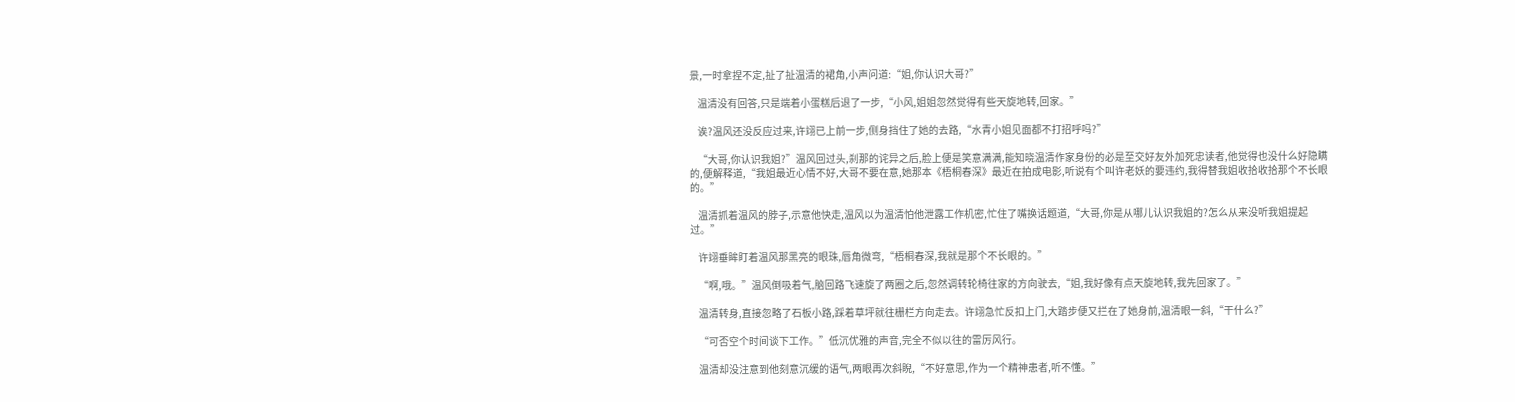景,一时拿捏不定,扯了扯温清的裙角,小声问道:“姐,你认识大哥?”

    温清没有回答,只是端着小蛋糕后退了一步,“小风,姐姐忽然觉得有些天旋地转,回家。”

    诶?温风还没反应过来,许翊已上前一步,侧身挡住了她的去路,“水青小姐见面都不打招呼吗?”

    “大哥,你认识我姐?”温风回过头,刹那的诧异之后,脸上便是笑意满满,能知晓温清作家身份的必是至交好友外加死忠读者,他觉得也没什么好隐瞒的,便解释道,“我姐最近心情不好,大哥不要在意,她那本《梧桐春深》最近在拍成电影,听说有个叫许老妖的要违约,我得替我姐收拾收拾那个不长眼的。”

    温清抓着温风的脖子,示意他快走,温风以为温清怕他泄露工作机密,忙住了嘴换话题道,“大哥,你是从哪儿认识我姐的?怎么从来没听我姐提起过。”

    许翊垂眸盯着温风那黑亮的眼珠,唇角微弯,“梧桐春深,我就是那个不长眼的。”

    “啊,哦。”温风倒吸着气,脑回路飞速旋了两圈之后,忽然调转轮椅往家的方向驶去,“姐,我好像有点天旋地转,我先回家了。”

    温清转身,直接忽略了石板小路,踩着草坪就往栅栏方向走去。许翊急忙反扣上门,大踏步便又拦在了她身前,温清眼一斜,“干什么?”

    “可否空个时间谈下工作。”低沉优雅的声音,完全不似以往的雷厉风行。

    温清却没注意到他刻意沉缓的语气,两眼再次斜睨,“不好意思,作为一个精神患者,听不懂。”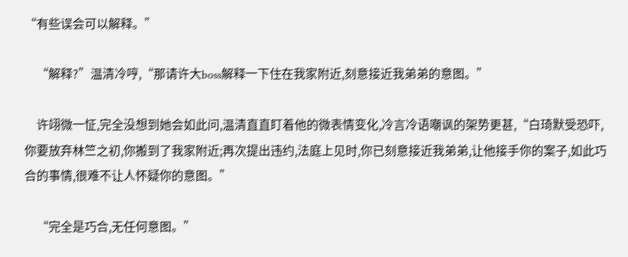“有些误会可以解释。”

    “解释?”温清冷哼,“那请许大boss解释一下住在我家附近,刻意接近我弟弟的意图。”

    许翊微一怔,完全没想到她会如此问,温清直直盯着他的微表情变化,冷言冷语嘲讽的架势更甚,“白琦默受恐吓,你要放弃林竺之初,你搬到了我家附近;再次提出违约,法庭上见时,你已刻意接近我弟弟,让他接手你的案子,如此巧合的事情,很难不让人怀疑你的意图。”

    “完全是巧合,无任何意图。”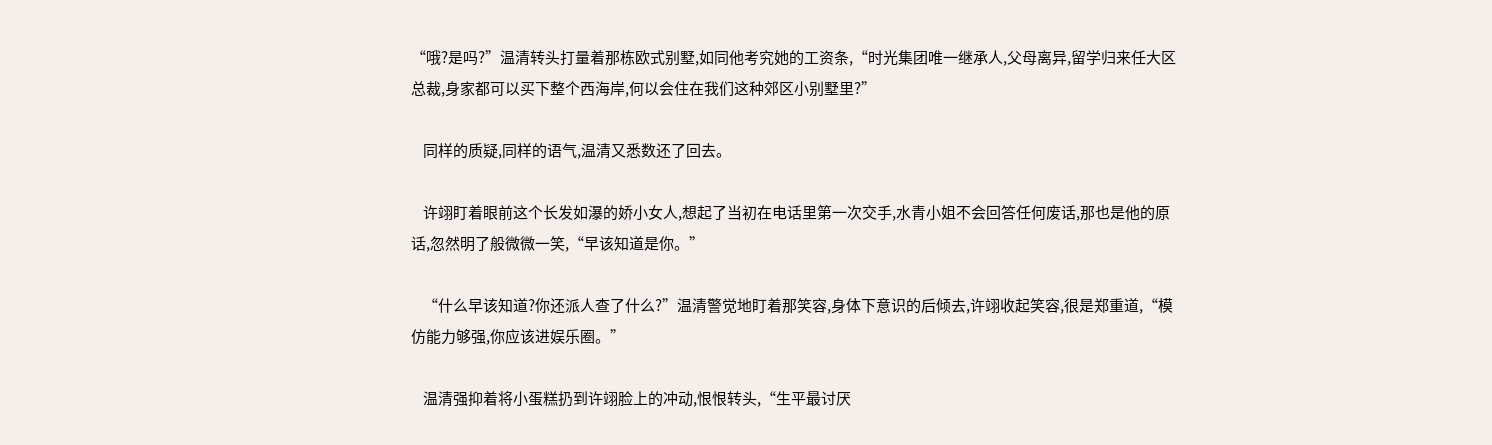“哦?是吗?”温清转头打量着那栋欧式别墅,如同他考究她的工资条,“时光集团唯一继承人,父母离异,留学归来任大区总裁,身家都可以买下整个西海岸,何以会住在我们这种郊区小别墅里?”

    同样的质疑,同样的语气,温清又悉数还了回去。

    许翊盯着眼前这个长发如瀑的娇小女人,想起了当初在电话里第一次交手,水青小姐不会回答任何废话,那也是他的原话,忽然明了般微微一笑,“早该知道是你。”

    “什么早该知道?你还派人查了什么?”温清警觉地盯着那笑容,身体下意识的后倾去,许翊收起笑容,很是郑重道,“模仿能力够强,你应该进娱乐圈。”

    温清强抑着将小蛋糕扔到许翊脸上的冲动,恨恨转头,“生平最讨厌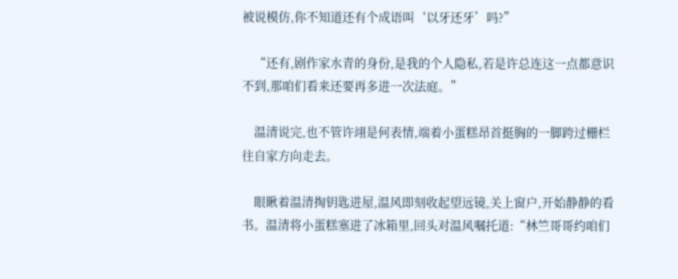被说模仿,你不知道还有个成语叫‘以牙还牙’吗?”

    “还有,剧作家水青的身份,是我的个人隐私,若是许总连这一点都意识不到,那咱们看来还要再多进一次法庭。”

    温清说完,也不管许翊是何表情,端着小蛋糕昂首挺胸的一脚跨过栅栏往自家方向走去。

    眼瞅着温清掏钥匙进屋,温风即刻收起望远镜,关上窗户,开始静静的看书。温清将小蛋糕塞进了冰箱里,回头对温风嘱托道:“林竺哥哥约咱们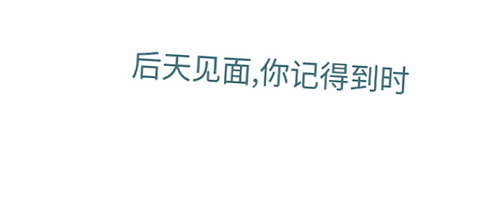后天见面,你记得到时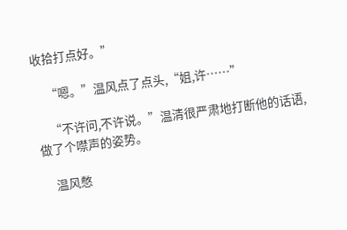收拾打点好。”

    “嗯。”温风点了点头,“姐,许……”

    “不许问,不许说。”温清很严肃地打断他的话语,做了个噤声的姿势。

    温风憋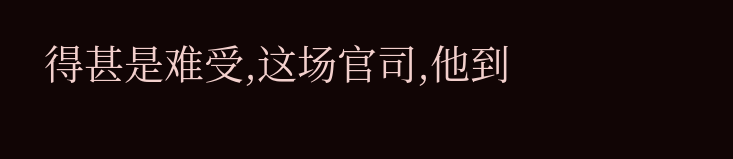得甚是难受,这场官司,他到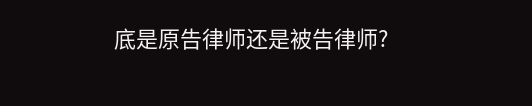底是原告律师还是被告律师?